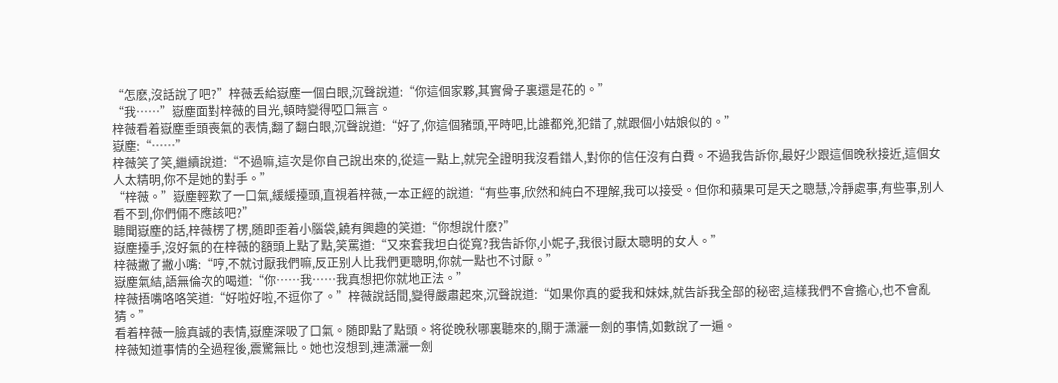“怎麽,沒話說了吧?”梓薇丢給嶽塵一個白眼,沉聲說道:“你這個家夥,其實骨子裏還是花的。”
“我……”嶽塵面對梓薇的目光,頓時變得啞口無言。
梓薇看着嶽塵垂頭喪氣的表情,翻了翻白眼,沉聲說道:“好了,你這個豬頭,平時吧,比誰都兇,犯錯了,就跟個小姑娘似的。”
嶽塵:“……”
梓薇笑了笑,繼續說道:“不過嘛,這次是你自己說出來的,從這一點上,就完全證明我沒看錯人,對你的信任沒有白費。不過我告訴你,最好少跟這個晚秋接近,這個女人太精明,你不是她的對手。”
“梓薇。”嶽塵輕歎了一口氣,緩緩擡頭,直視着梓薇,一本正經的說道:“有些事,欣然和純白不理解,我可以接受。但你和蘋果可是天之聰慧,冷靜處事,有些事,别人看不到,你們倆不應該吧?”
聽聞嶽塵的話,梓薇楞了楞,随即歪着小腦袋,饒有興趣的笑道:“你想說什麽?”
嶽塵擡手,沒好氣的在梓薇的額頭上點了點,笑罵道:“又來套我坦白從寬?我告訴你,小妮子,我很讨厭太聰明的女人。”
梓薇撇了撇小嘴:“哼,不就讨厭我們嘛,反正别人比我們更聰明,你就一點也不讨厭。”
嶽塵氣結,語無倫次的喝道:“你……我……我真想把你就地正法。”
梓薇捂嘴咯咯笑道:“好啦好啦,不逗你了。”梓薇說話間,變得嚴肅起來,沉聲說道:“如果你真的愛我和妹妹,就告訴我全部的秘密,這樣我們不會擔心,也不會亂猜。”
看着梓薇一臉真誠的表情,嶽塵深吸了口氣。随即點了點頭。将從晚秋哪裏聽來的,關于潇灑一劍的事情,如數說了一遍。
梓薇知道事情的全過程後,震驚無比。她也沒想到,連潇灑一劍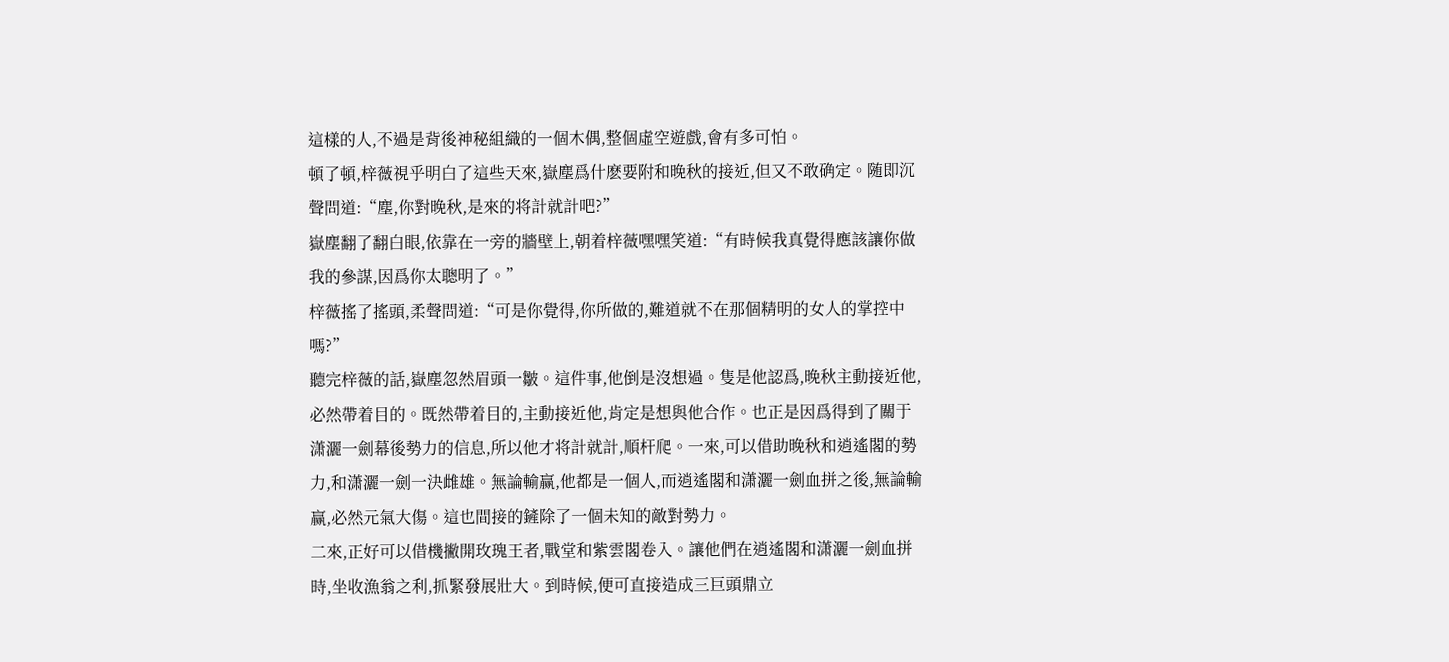這樣的人,不過是背後神秘組織的一個木偶,整個虛空遊戲,會有多可怕。
頓了頓,梓薇視乎明白了這些天來,嶽塵爲什麽要附和晚秋的接近,但又不敢确定。随即沉聲問道:“塵,你對晚秋,是來的将計就計吧?”
嶽塵翻了翻白眼,依靠在一旁的牆壁上,朝着梓薇嘿嘿笑道:“有時候我真覺得應該讓你做我的參謀,因爲你太聰明了。”
梓薇搖了搖頭,柔聲問道:“可是你覺得,你所做的,難道就不在那個精明的女人的掌控中嗎?”
聽完梓薇的話,嶽塵忽然眉頭一皺。這件事,他倒是沒想過。隻是他認爲,晚秋主動接近他,必然帶着目的。既然帶着目的,主動接近他,肯定是想與他合作。也正是因爲得到了關于潇灑一劍幕後勢力的信息,所以他才将計就計,順杆爬。一來,可以借助晚秋和逍遙閣的勢力,和潇灑一劍一決雌雄。無論輸赢,他都是一個人,而逍遙閣和潇灑一劍血拼之後,無論輸赢,必然元氣大傷。這也間接的鏟除了一個未知的敵對勢力。
二來,正好可以借機撇開玫瑰王者,戰堂和紫雲閣卷入。讓他們在逍遙閣和潇灑一劍血拼時,坐收漁翁之利,抓緊發展壯大。到時候,便可直接造成三巨頭鼎立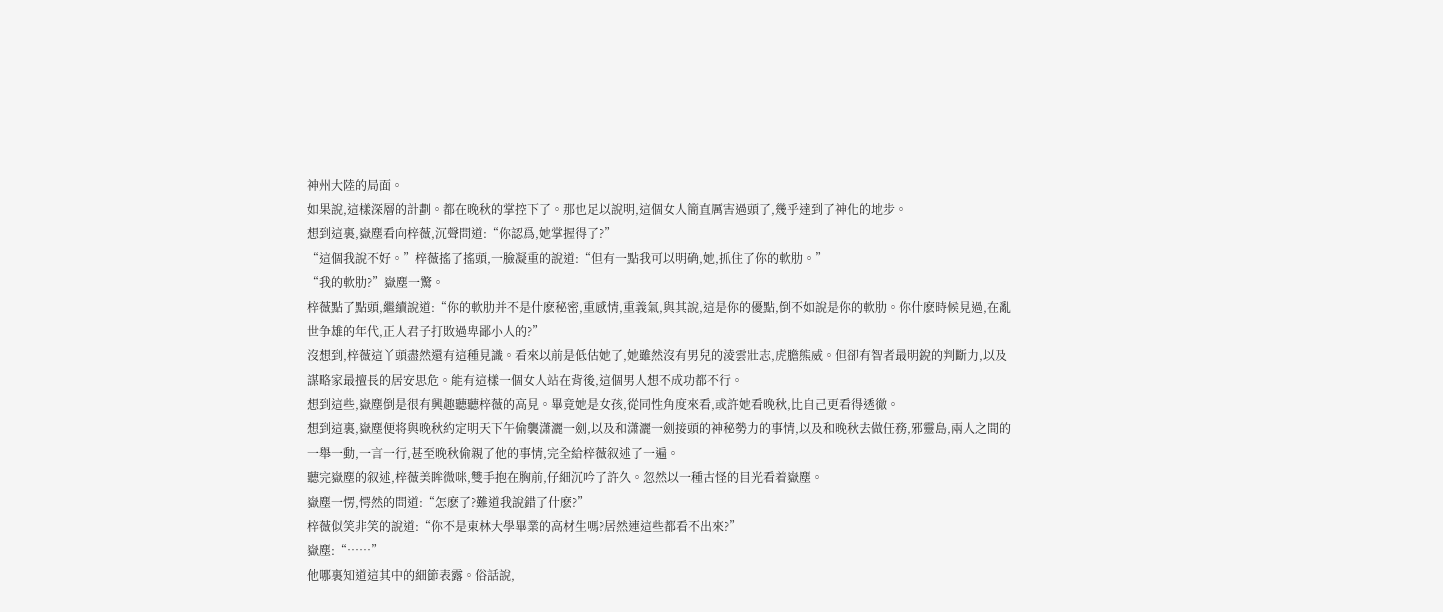神州大陸的局面。
如果說,這樣深層的計劃。都在晚秋的掌控下了。那也足以說明,這個女人簡直厲害過頭了,幾乎達到了神化的地步。
想到這裏,嶽塵看向梓薇,沉聲問道:“你認爲,她掌握得了?”
“這個我說不好。”梓薇搖了搖頭,一臉凝重的說道:“但有一點我可以明确,她,抓住了你的軟肋。”
“我的軟肋?”嶽塵一驚。
梓薇點了點頭,繼續說道:“你的軟肋并不是什麽秘密,重感情,重義氣,與其說,這是你的優點,倒不如說是你的軟肋。你什麽時候見過,在亂世争雄的年代,正人君子打敗過卑鄙小人的?”
沒想到,梓薇這丫頭盡然還有這種見識。看來以前是低估她了,她雖然沒有男兒的淩雲壯志,虎膽熊威。但卻有智者最明銳的判斷力,以及謀略家最擅長的居安思危。能有這樣一個女人站在背後,這個男人想不成功都不行。
想到這些,嶽塵倒是很有興趣聽聽梓薇的高見。畢竟她是女孩,從同性角度來看,或許她看晚秋,比自己更看得透徹。
想到這裏,嶽塵便将與晚秋約定明天下午偷襲潇灑一劍,以及和潇灑一劍接頭的神秘勢力的事情,以及和晚秋去做任務,邪靈島,兩人之間的一舉一動,一言一行,甚至晚秋偷親了他的事情,完全給梓薇叙述了一遍。
聽完嶽塵的叙述,梓薇美眸微咪,雙手抱在胸前,仔細沉吟了許久。忽然以一種古怪的目光看着嶽塵。
嶽塵一愣,愕然的問道:“怎麽了?難道我說錯了什麽?”
梓薇似笑非笑的說道:“你不是東林大學畢業的高材生嗎?居然連這些都看不出來?”
嶽塵:“……”
他哪裏知道這其中的細節表露。俗話說,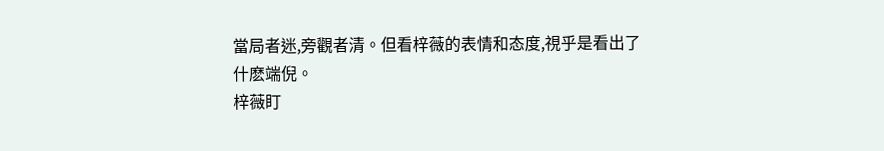當局者迷,旁觀者清。但看梓薇的表情和态度,視乎是看出了什麽端倪。
梓薇盯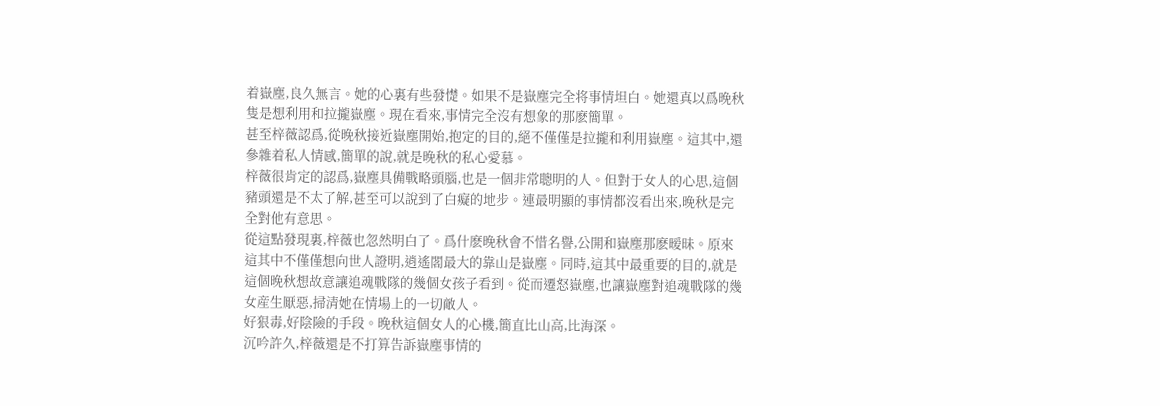着嶽塵,良久無言。她的心裏有些發憷。如果不是嶽塵完全将事情坦白。她還真以爲晚秋隻是想利用和拉攏嶽塵。現在看來,事情完全沒有想象的那麽簡單。
甚至梓薇認爲,從晚秋接近嶽塵開始,抱定的目的,絕不僅僅是拉攏和利用嶽塵。這其中,還參雜着私人情感,簡單的說,就是晚秋的私心愛慕。
梓薇很肯定的認爲,嶽塵具備戰略頭腦,也是一個非常聰明的人。但對于女人的心思,這個豬頭還是不太了解,甚至可以說到了白癡的地步。連最明顯的事情都沒看出來,晚秋是完全對他有意思。
從這點發現裏,梓薇也忽然明白了。爲什麽晚秋會不惜名譽,公開和嶽塵那麽暧昧。原來這其中不僅僅想向世人證明,逍遙閣最大的靠山是嶽塵。同時,這其中最重要的目的,就是這個晚秋想故意讓追魂戰隊的幾個女孩子看到。從而遷怒嶽塵,也讓嶽塵對追魂戰隊的幾女産生厭惡,掃清她在情場上的一切敵人。
好狠毒,好陰險的手段。晚秋這個女人的心機,簡直比山高,比海深。
沉吟許久,梓薇還是不打算告訴嶽塵事情的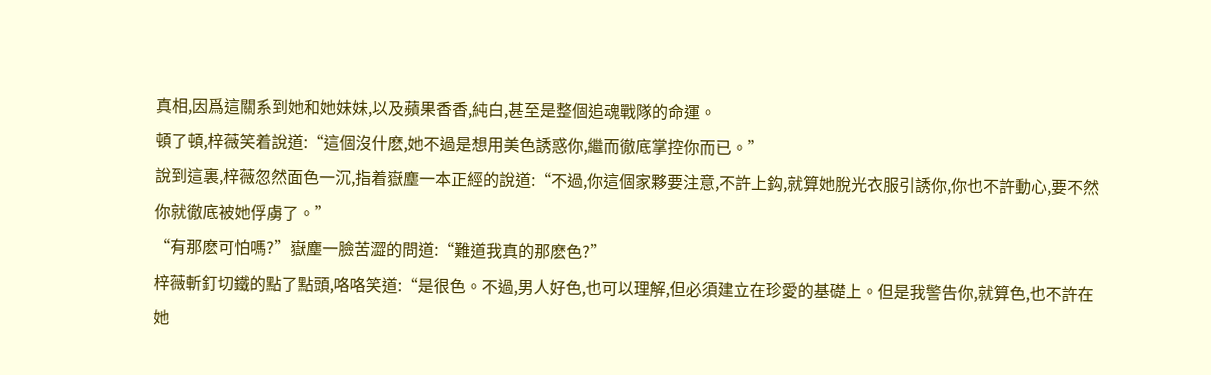真相,因爲這關系到她和她妹妹,以及蘋果香香,純白,甚至是整個追魂戰隊的命運。
頓了頓,梓薇笑着說道:“這個沒什麽,她不過是想用美色誘惑你,繼而徹底掌控你而已。”
說到這裏,梓薇忽然面色一沉,指着嶽塵一本正經的說道:“不過,你這個家夥要注意,不許上鈎,就算她脫光衣服引誘你,你也不許動心,要不然你就徹底被她俘虜了。”
“有那麽可怕嗎?”嶽塵一臉苦澀的問道:“難道我真的那麽色?”
梓薇斬釘切鐵的點了點頭,咯咯笑道:“是很色。不過,男人好色,也可以理解,但必須建立在珍愛的基礎上。但是我警告你,就算色,也不許在她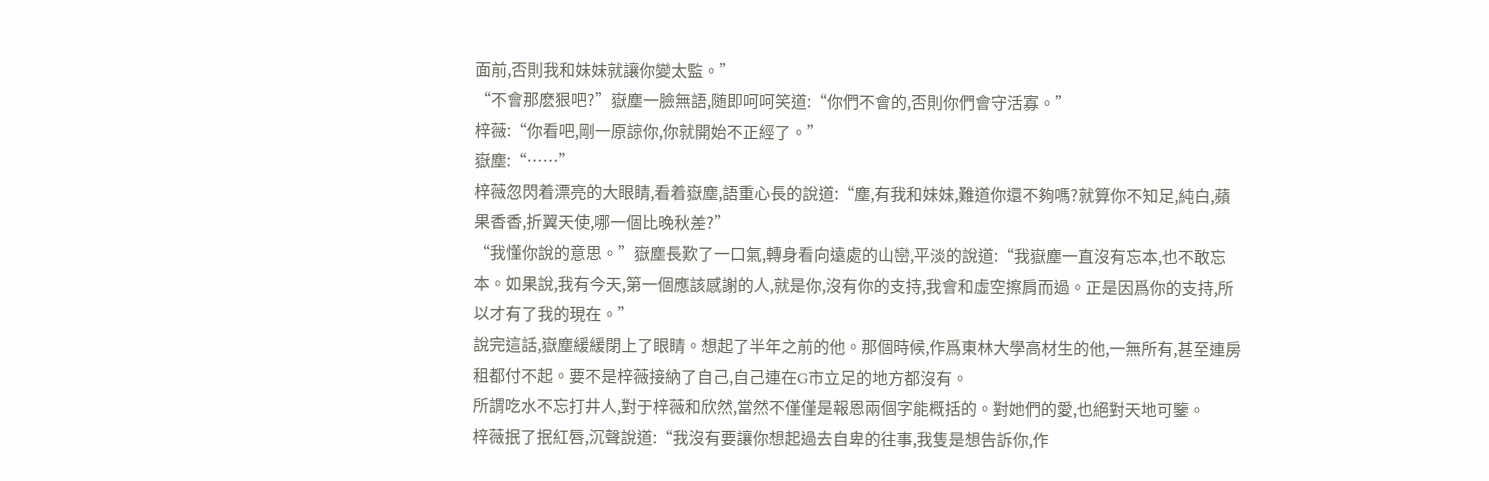面前,否則我和妹妹就讓你變太監。”
“不會那麽狠吧?”嶽塵一臉無語,随即呵呵笑道:“你們不會的,否則你們會守活寡。”
梓薇:“你看吧,剛一原諒你,你就開始不正經了。”
嶽塵:“……”
梓薇忽閃着漂亮的大眼睛,看着嶽塵,語重心長的說道:“塵,有我和妹妹,難道你還不夠嗎?就算你不知足,純白,蘋果香香,折翼天使,哪一個比晚秋差?”
“我懂你說的意思。”嶽塵長歎了一口氣,轉身看向遠處的山巒,平淡的說道:“我嶽塵一直沒有忘本,也不敢忘本。如果說,我有今天,第一個應該感謝的人,就是你,沒有你的支持,我會和虛空擦肩而過。正是因爲你的支持,所以才有了我的現在。”
說完這話,嶽塵緩緩閉上了眼睛。想起了半年之前的他。那個時候,作爲東林大學高材生的他,一無所有,甚至連房租都付不起。要不是梓薇接納了自己,自己連在G市立足的地方都沒有。
所謂吃水不忘打井人,對于梓薇和欣然,當然不僅僅是報恩兩個字能概括的。對她們的愛,也絕對天地可鑒。
梓薇抿了抿紅唇,沉聲說道:“我沒有要讓你想起過去自卑的往事,我隻是想告訴你,作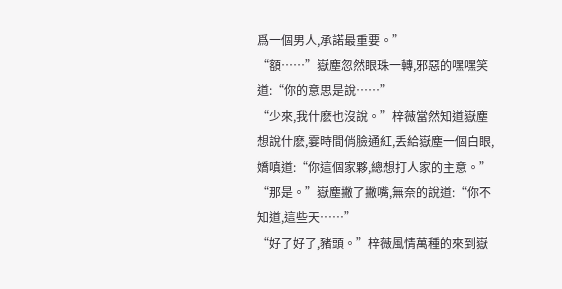爲一個男人,承諾最重要。”
“額……”嶽塵忽然眼珠一轉,邪惡的嘿嘿笑道:“你的意思是說……”
“少來,我什麽也沒說。”梓薇當然知道嶽塵想說什麽,霎時間俏臉通紅,丢給嶽塵一個白眼,嬌嗔道:“你這個家夥,總想打人家的主意。”
“那是。”嶽塵撇了撇嘴,無奈的說道:“你不知道,這些天……”
“好了好了,豬頭。”梓薇風情萬種的來到嶽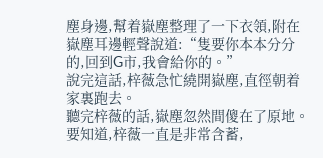塵身邊,幫着嶽塵整理了一下衣領,附在嶽塵耳邊輕聲說道:“隻要你本本分分的,回到G市,我會給你的。”
說完這話,梓薇急忙繞開嶽塵,直徑朝着家裏跑去。
聽完梓薇的話,嶽塵忽然間傻在了原地。要知道,梓薇一直是非常含蓄,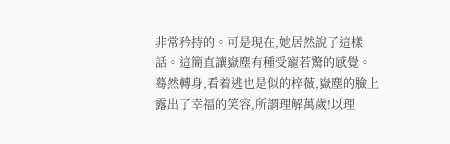非常矜持的。可是現在,她居然說了這樣話。這簡直讓嶽塵有種受寵若驚的感覺。
蓦然轉身,看着逃也是似的梓薇,嶽塵的臉上露出了幸福的笑容,所謂理解萬歲!以理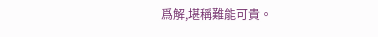爲解,堪稱難能可貴。